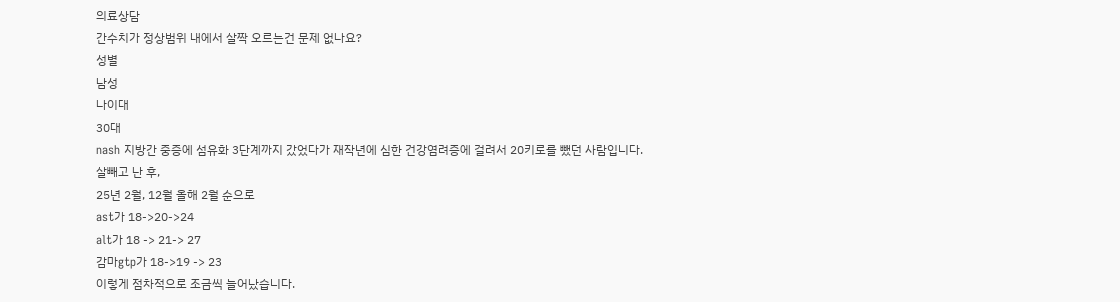의료상담
간수치가 정상범위 내에서 살짝 오르는건 문제 없나요?
성별
남성
나이대
30대
nash 지방간 중증에 섬유화 3단계까지 갔었다가 재작년에 심한 건강염려증에 걸려서 20키로를 뺐던 사람입니다.
살빼고 난 후,
25년 2월, 12월 올해 2월 순으로
ast가 18->20->24
alt가 18 -> 21-> 27
감마gtp가 18->19 -> 23
이렇게 점차적으로 조금씩 늘어났습니다.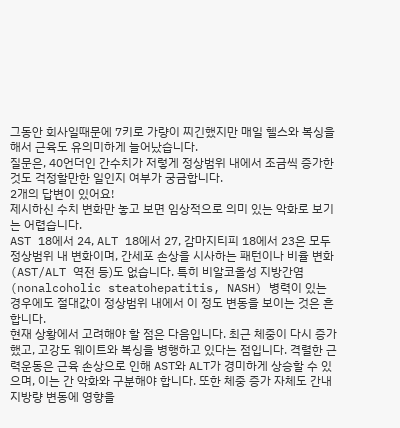그동안 회사일때문에 7키로 가량이 찌긴했지만 매일 헬스와 복싱을 해서 근육도 유의미하게 늘어났습니다.
질문은, 40언더인 간수치가 저렇게 정상범위 내에서 조금씩 증가한것도 걱정할만한 일인지 여부가 궁금합니다.
2개의 답변이 있어요!
제시하신 수치 변화만 놓고 보면 임상적으로 의미 있는 악화로 보기는 어렵습니다.
AST 18에서 24, ALT 18에서 27, 감마지티피 18에서 23은 모두 정상범위 내 변화이며, 간세포 손상을 시사하는 패턴이나 비율 변화(AST/ALT 역전 등)도 없습니다. 특히 비알코올성 지방간염(nonalcoholic steatohepatitis, NASH) 병력이 있는 경우에도 절대값이 정상범위 내에서 이 정도 변동을 보이는 것은 흔합니다.
현재 상황에서 고려해야 할 점은 다음입니다. 최근 체중이 다시 증가했고, 고강도 웨이트와 복싱을 병행하고 있다는 점입니다. 격렬한 근력운동은 근육 손상으로 인해 AST와 ALT가 경미하게 상승할 수 있으며, 이는 간 악화와 구분해야 합니다. 또한 체중 증가 자체도 간내 지방량 변동에 영향을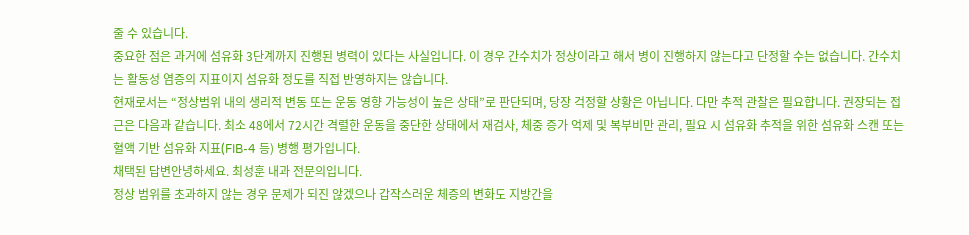줄 수 있습니다.
중요한 점은 과거에 섬유화 3단계까지 진행된 병력이 있다는 사실입니다. 이 경우 간수치가 정상이라고 해서 병이 진행하지 않는다고 단정할 수는 없습니다. 간수치는 활동성 염증의 지표이지 섬유화 정도를 직접 반영하지는 않습니다.
현재로서는 “정상범위 내의 생리적 변동 또는 운동 영향 가능성이 높은 상태”로 판단되며, 당장 걱정할 상황은 아닙니다. 다만 추적 관찰은 필요합니다. 권장되는 접근은 다음과 같습니다. 최소 48에서 72시간 격렬한 운동을 중단한 상태에서 재검사, 체중 증가 억제 및 복부비만 관리, 필요 시 섬유화 추적을 위한 섬유화 스캔 또는 혈액 기반 섬유화 지표(FIB-4 등) 병행 평가입니다.
채택된 답변안녕하세요. 최성훈 내과 전문의입니다.
정상 범위를 초과하지 않는 경우 문제가 되진 않겠으나 갑작스러운 체증의 변화도 지방간을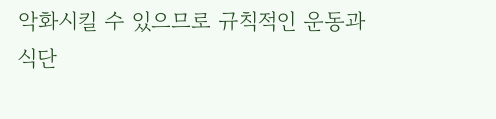악화시킬 수 있으므로 규칙적인 운동과 식단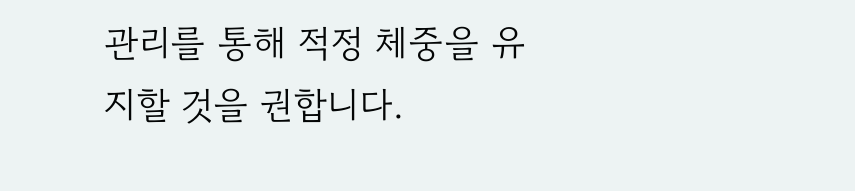관리를 통해 적정 체중을 유지할 것을 권합니다.